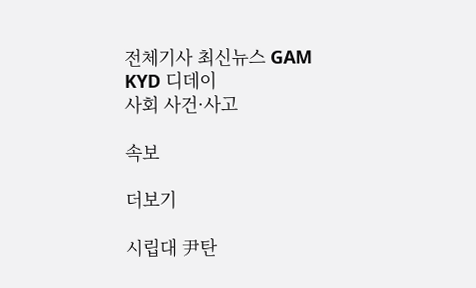전체기사 최신뉴스 GAM
KYD 디데이
사회 사건·사고

속보

더보기

시립대 尹탄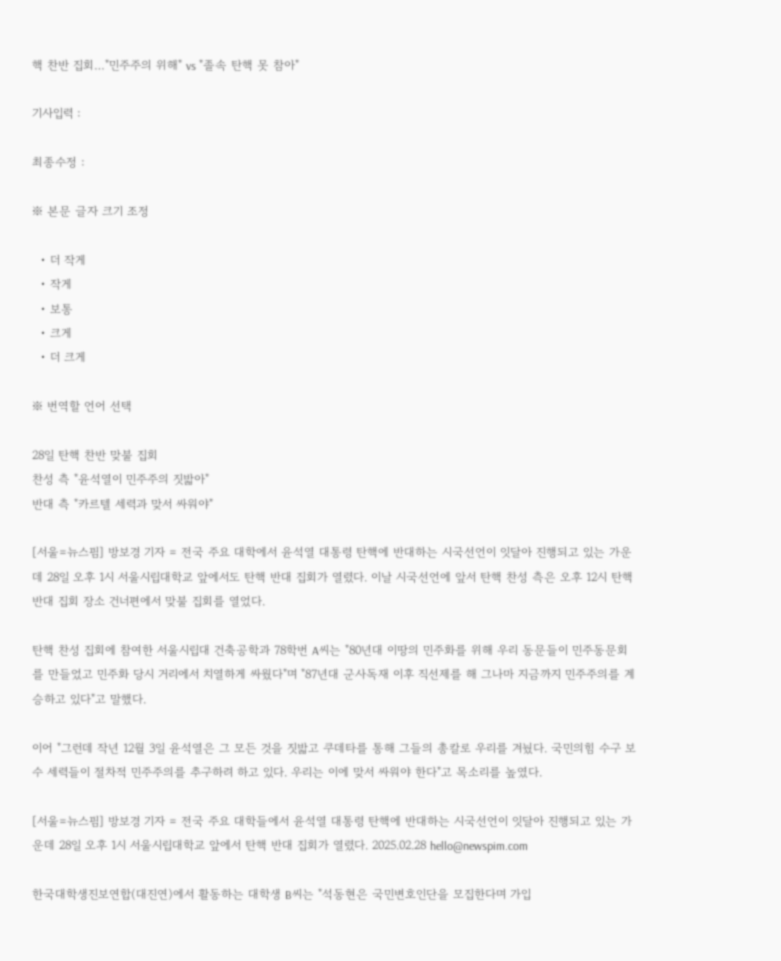핵 찬반 집회…"민주주의 위해" vs "졸속 탄핵 못 참아"

기사입력 :

최종수정 :

※ 본문 글자 크기 조정

  • 더 작게
  • 작게
  • 보통
  • 크게
  • 더 크게

※ 번역할 언어 선택

28일 탄핵 찬반 맞불 집회
찬성 측 "윤석열이 민주주의 짓밟아"
반대 측 "카르텔 세력과 맞서 싸워야"

[서울=뉴스핌] 방보경 기자 = 전국 주요 대학에서 윤석열 대통령 탄핵에 반대하는 시국선언이 잇달아 진행되고 있는 가운데 28일 오후 1시 서울시립대학교 앞에서도 탄핵 반대 집회가 열렸다. 이날 시국선언에 앞서 탄핵 찬성 측은 오후 12시 탄핵 반대 집회 장소 건너편에서 맞불 집회를 열었다.

탄핵 찬성 집회에 참여한 서울시립대 건축공학과 78학번 A씨는 "80년대 이땅의 민주화를 위해 우리 동문들이 민주동문회를 만들었고 민주화 당시 거리에서 치열하게 싸웠다"며 "87년대 군사독재 이후 직선제를 해 그나마 지금까지 민주주의를 계승하고 있다"고 말했다.

이어 "그런데 작년 12월 3일 윤석열은 그 모든 것을 짓밟고 쿠데타를 통해 그들의 총칼로 우리를 겨눴다. 국민의힘 수구 보수 세력들이 절차적 민주주의를 추구하려 하고 있다. 우리는 이에 맞서 싸워야 한다"고 목소리를 높였다.

[서울=뉴스핌] 방보경 기자 = 전국 주요 대학들에서 윤석열 대통령 탄핵에 반대하는 시국선언이 잇달아 진행되고 있는 가운데 28일 오후 1시 서울시립대학교 앞에서 탄핵 반대 집회가 열렸다. 2025.02.28 hello@newspim.com

한국대학생진보연합(대진연)에서 활동하는 대학생 B씨는 "석동현은 국민변호인단을 모집한다며 가입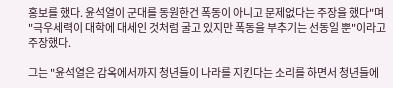홍보를 했다. 윤석열이 군대를 동원한건 폭동이 아니고 문제없다는 주장을 했다"며 "극우세력이 대학에 대세인 것처럼 굴고 있지만 폭동을 부추기는 선동일 뿐"이라고 주장했다.

그는 "윤석열은 감옥에서까지 청년들이 나라를 지킨다는 소리를 하면서 청년들에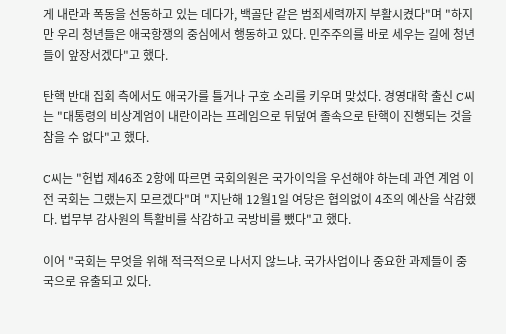게 내란과 폭동을 선동하고 있는 데다가, 백골단 같은 범죄세력까지 부활시켰다"며 "하지만 우리 청년들은 애국항쟁의 중심에서 행동하고 있다. 민주주의를 바로 세우는 길에 청년들이 앞장서겠다"고 했다.

탄핵 반대 집회 측에서도 애국가를 틀거나 구호 소리를 키우며 맞섰다. 경영대학 출신 C씨는 "대통령의 비상계엄이 내란이라는 프레임으로 뒤덮여 졸속으로 탄핵이 진행되는 것을 참을 수 없다"고 했다.

C씨는 "헌법 제46조 2항에 따르면 국회의원은 국가이익을 우선해야 하는데 과연 계엄 이전 국회는 그랬는지 모르겠다"며 "지난해 12월1일 여당은 협의없이 4조의 예산을 삭감했다. 법무부 감사원의 특활비를 삭감하고 국방비를 뺐다"고 했다.

이어 "국회는 무엇을 위해 적극적으로 나서지 않느냐. 국가사업이나 중요한 과제들이 중국으로 유출되고 있다.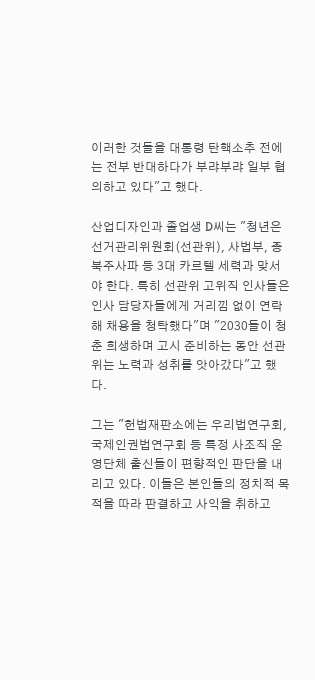이러한 것들을 대통령 탄핵소추 전에는 전부 반대하다가 부랴부랴 일부 협의하고 있다"고 했다.

산업디자인과 졸업생 D씨는 "청년은 선거관리위원회(선관위), 사법부, 종북주사파 등 3대 카르텔 세력과 맞서야 한다. 특히 선관위 고위직 인사들은 인사 담당자들에게 거리낌 없이 연락해 채용을 청탁했다"며 "2030들이 청춘 희생하며 고시 준비하는 동안 선관위는 노력과 성취를 앗아갔다"고 했다.

그는 "헌법재판소에는 우리법연구회, 국제인권법연구회 등 특정 사조직 운영단체 출신들이 편향적인 판단을 내리고 있다. 이들은 본인들의 정치적 목적을 따라 판결하고 사익을 취하고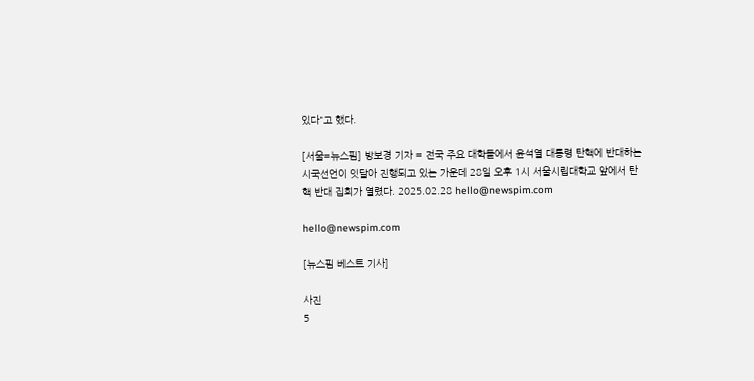있다"고 했다.

[서울=뉴스핌] 방보경 기자 = 전국 주요 대학들에서 윤석열 대통령 탄핵에 반대하는 시국선언이 잇달아 진행되고 있는 가운데 28일 오후 1시 서울시립대학교 앞에서 탄핵 반대 집회가 열렸다. 2025.02.28 hello@newspim.com

hello@newspim.com

[뉴스핌 베스트 기사]

사진
5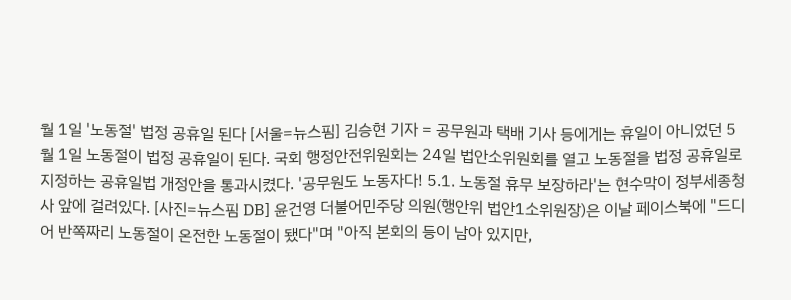월 1일 '노동절' 법정 공휴일 된다 [서울=뉴스핌] 김승현 기자 = 공무원과 택배 기사 등에게는 휴일이 아니었던 5월 1일 노동절이 법정 공휴일이 된다. 국회 행정안전위원회는 24일 법안소위원회를 열고 노동절을 법정 공휴일로 지정하는 공휴일법 개정안을 통과시켰다. '공무원도 노동자다! 5.1. 노동절 휴무 보장하라'는 현수막이 정부세종청사 앞에 걸려있다. [사진=뉴스핌 DB] 윤건영 더불어민주당 의원(행안위 법안1소위원장)은 이날 페이스북에 "드디어 반쪽짜리 노동절이 온전한 노동절이 됐다"며 "아직 본회의 등이 남아 있지만,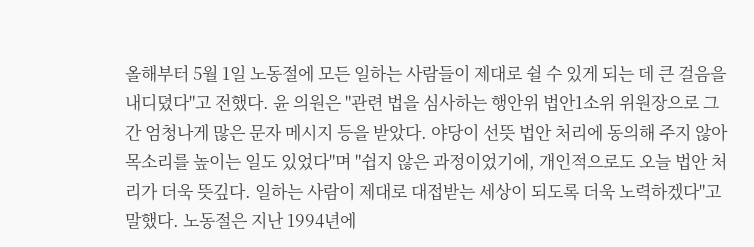올해부터 5월 1일 노동절에 모든 일하는 사람들이 제대로 쉴 수 있게 되는 데 큰 걸음을 내디뎠다"고 전했다. 윤 의원은 "관련 법을 심사하는 행안위 법안1소위 위원장으로 그간 엄청나게 많은 문자 메시지 등을 받았다. 야당이 선뜻 법안 처리에 동의해 주지 않아 목소리를 높이는 일도 있었다"며 "쉽지 않은 과정이었기에, 개인적으로도 오늘 법안 처리가 더욱 뜻깊다. 일하는 사람이 제대로 대접받는 세상이 되도록 더욱 노력하겠다"고 말했다. 노동절은 지난 1994년에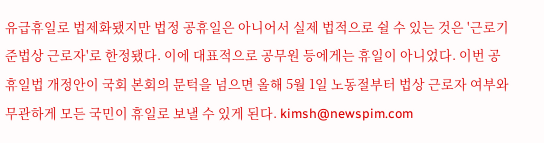유급휴일로 법제화됐지만 법정 공휴일은 아니어서 실제 법적으로 쉴 수 있는 것은 '근로기준법상 근로자'로 한정됐다. 이에 대표적으로 공무원 등에게는 휴일이 아니었다. 이번 공휴일법 개정안이 국회 본회의 문턱을 넘으면 올해 5월 1일 노동절부터 법상 근로자 여부와 무관하게 모든 국민이 휴일로 보낼 수 있게 된다. kimsh@newspim.com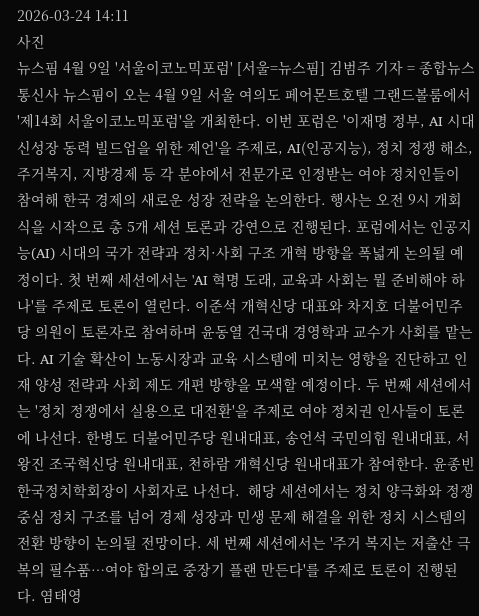2026-03-24 14:11
사진
뉴스핌 4월 9일 '서울이코노믹포럼' [서울=뉴스핌] 김범주 기자 = 종합뉴스통신사 뉴스핌이 오는 4월 9일 서울 여의도 페어몬트호텔 그랜드볼룸에서 '제14회 서울이코노믹포럼'을 개최한다. 이번 포럼은 '이재명 정부, AI 시대 신성장 동력 빌드업을 위한 제언'을 주제로, AI(인공지능), 정치 정쟁 해소, 주거복지, 지방경제 등 각 분야에서 전문가로 인정받는 여야 정치인들이 참여해 한국 경제의 새로운 성장 전략을 논의한다. 행사는 오전 9시 개회식을 시작으로 총 5개 세션 토론과 강연으로 진행된다. 포럼에서는 인공지능(AI) 시대의 국가 전략과 정치·사회 구조 개혁 방향을 폭넓게 논의될 예정이다. 첫 번째 세션에서는 'AI 혁명 도래, 교육과 사회는 뭘 준비해야 하나'를 주제로 토론이 열린다. 이준석 개혁신당 대표와 차지호 더불어민주당 의원이 토론자로 참여하며 윤동열 건국대 경영학과 교수가 사회를 맡는다. AI 기술 확산이 노동시장과 교육 시스템에 미치는 영향을 진단하고 인재 양성 전략과 사회 제도 개편 방향을 모색할 예정이다. 두 번째 세션에서는 '정치 정쟁에서 실용으로 대전환'을 주제로 여야 정치권 인사들이 토론에 나선다. 한병도 더불어민주당 원내대표, 송언석 국민의힘 원내대표, 서왕진 조국혁신당 원내대표, 천하람 개혁신당 원내대표가 참여한다. 윤종빈 한국정치학회장이 사회자로 나선다.  해당 세션에서는 정치 양극화와 정쟁 중심 정치 구조를 넘어 경제 성장과 민생 문제 해결을 위한 정치 시스템의 전환 방향이 논의될 전망이다. 세 번째 세션에서는 '주거 복지는 저출산 극복의 필수품…여야 합의로 중장기 플랜 만든다'를 주제로 토론이 진행된다. 염태영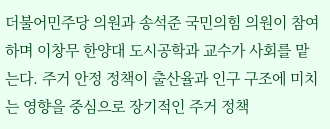더불어민주당 의원과 송석준 국민의힘 의원이 참여하며 이창무 한양대 도시공학과 교수가 사회를 맡는다. 주거 안정 정책이 출산율과 인구 구조에 미치는 영향을 중심으로 장기적인 주거 정책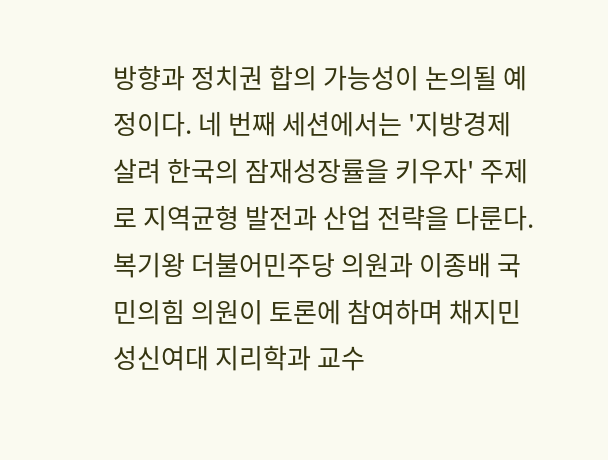방향과 정치권 합의 가능성이 논의될 예정이다. 네 번째 세션에서는 '지방경제 살려 한국의 잠재성장률을 키우자' 주제로 지역균형 발전과 산업 전략을 다룬다. 복기왕 더불어민주당 의원과 이종배 국민의힘 의원이 토론에 참여하며 채지민 성신여대 지리학과 교수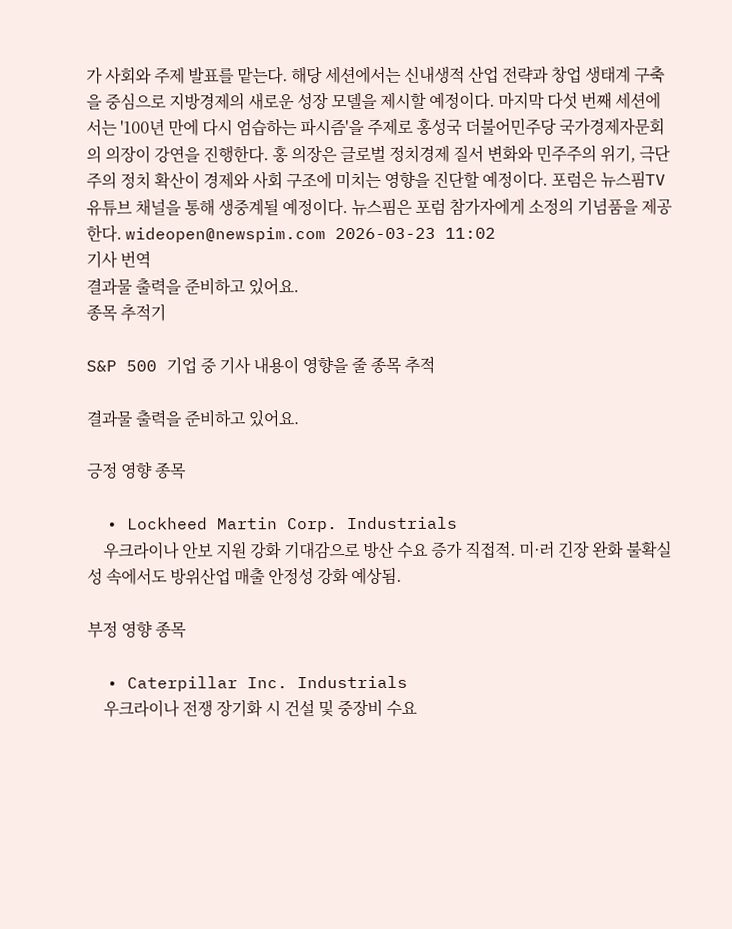가 사회와 주제 발표를 맡는다. 해당 세션에서는 신내생적 산업 전략과 창업 생태계 구축을 중심으로 지방경제의 새로운 성장 모델을 제시할 예정이다. 마지막 다섯 번째 세션에서는 '100년 만에 다시 엄습하는 파시즘'을 주제로 홍성국 더불어민주당 국가경제자문회의 의장이 강연을 진행한다. 홍 의장은 글로벌 정치경제 질서 변화와 민주주의 위기, 극단주의 정치 확산이 경제와 사회 구조에 미치는 영향을 진단할 예정이다. 포럼은 뉴스핌TV 유튜브 채널을 통해 생중계될 예정이다. 뉴스핌은 포럼 참가자에게 소정의 기념품을 제공한다. wideopen@newspim.com 2026-03-23 11:02
기사 번역
결과물 출력을 준비하고 있어요.
종목 추적기

S&P 500 기업 중 기사 내용이 영향을 줄 종목 추적

결과물 출력을 준비하고 있어요.

긍정 영향 종목

  • Lockheed Martin Corp. Industrials
    우크라이나 안보 지원 강화 기대감으로 방산 수요 증가 직접적. 미·러 긴장 완화 불확실성 속에서도 방위산업 매출 안정성 강화 예상됨.

부정 영향 종목

  • Caterpillar Inc. Industrials
    우크라이나 전쟁 장기화 시 건설 및 중장비 수요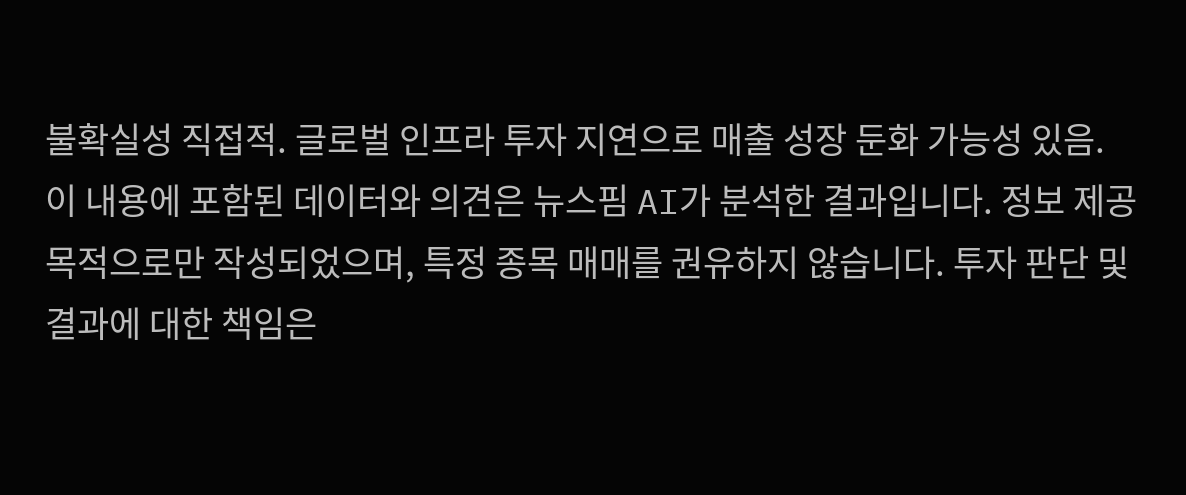불확실성 직접적. 글로벌 인프라 투자 지연으로 매출 성장 둔화 가능성 있음.
이 내용에 포함된 데이터와 의견은 뉴스핌 AI가 분석한 결과입니다. 정보 제공 목적으로만 작성되었으며, 특정 종목 매매를 권유하지 않습니다. 투자 판단 및 결과에 대한 책임은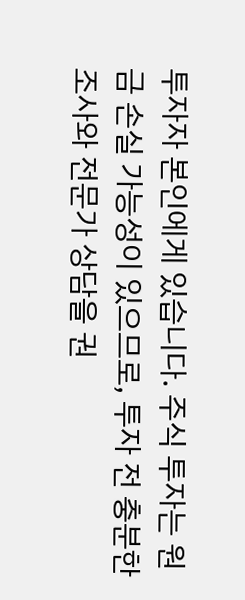투자자 본인에게 있습니다. 주식 투자는 원금 손실 가능성이 있으므로, 투자 전 충분한 조사와 전문가 상담을 권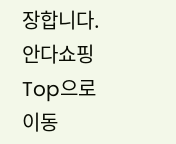장합니다.
안다쇼핑
Top으로 이동